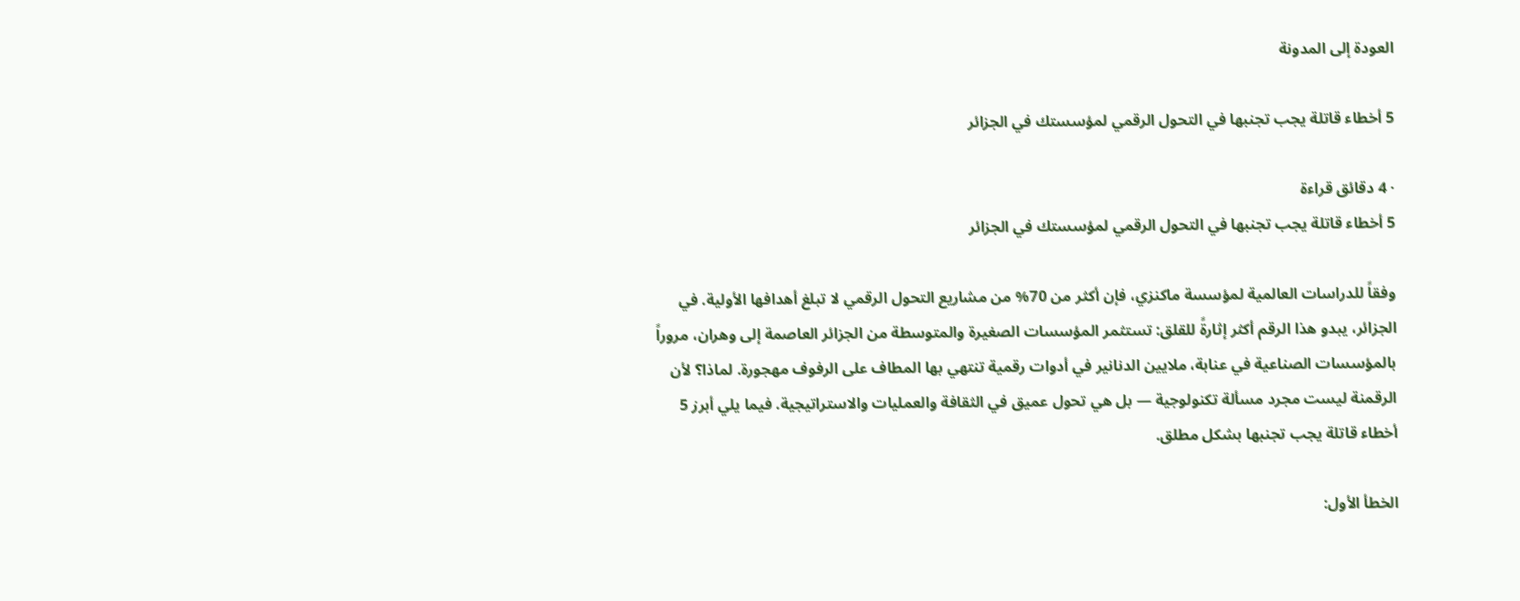العودة إلى المدونة

5 أخطاء قاتلة يجب تجنبها في التحول الرقمي لمؤسستك في الجزائر

· 4 دقائق قراءة
5 أخطاء قاتلة يجب تجنبها في التحول الرقمي لمؤسستك في الجزائر

وفقاً للدراسات العالمية لمؤسسة ماكنزي، فإن أكثر من 70% من مشاريع التحول الرقمي لا تبلغ أهدافها الأولية. في الجزائر، يبدو هذا الرقم أكثر إثارةً للقلق: تستثمر المؤسسات الصغيرة والمتوسطة من الجزائر العاصمة إلى وهران، مروراً بالمؤسسات الصناعية في عنابة، ملايين الدنانير في أدوات رقمية تنتهي بها المطاف على الرفوف مهجورة. لماذا؟ لأن الرقمنة ليست مجرد مسألة تكنولوجية — بل هي تحول عميق في الثقافة والعمليات والاستراتيجية. فيما يلي أبرز 5 أخطاء قاتلة يجب تجنبها بشكل مطلق.

الخطأ الأول: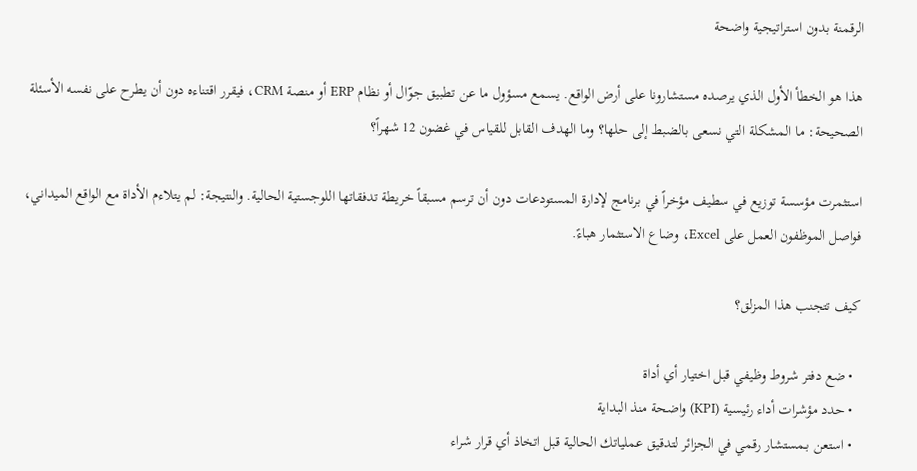الرقمنة بدون استراتيجية واضحة

هذا هو الخطأ الأول الذي يرصده مستشارونا على أرض الواقع. يسمع مسؤول ما عن تطبيق جوّال أو نظام ERP أو منصة CRM، فيقرر اقتناءه دون أن يطرح على نفسه الأسئلة الصحيحة: ما المشكلة التي نسعى بالضبط إلى حلها؟ وما الهدف القابل للقياس في غضون 12 شهراً؟

استثمرت مؤسسة توزيع في سطيف مؤخراً في برنامج لإدارة المستودعات دون أن ترسم مسبقاً خريطة تدفقاتها اللوجستية الحالية. والنتيجة: لم يتلاءم الأداة مع الواقع الميداني، فواصل الموظفون العمل على Excel، وضاع الاستثمار هباءً.

كيف تتجنب هذا المزلق؟

  • ضع دفتر شروط وظيفي قبل اختيار أي أداة
  • حدد مؤشرات أداء رئيسية (KPI) واضحة منذ البداية
  • استعن بـمستشار رقمي في الجزائر لتدقيق عملياتك الحالية قبل اتخاذ أي قرار شراء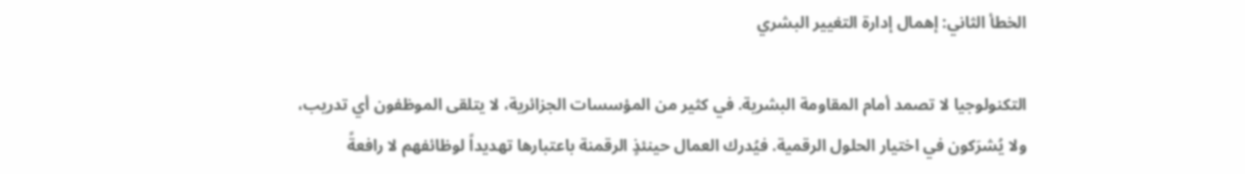الخطأ الثاني: إهمال إدارة التغيير البشري

التكنولوجيا لا تصمد أمام المقاومة البشرية. في كثير من المؤسسات الجزائرية، لا يتلقى الموظفون أي تدريب، ولا يُشرَكون في اختيار الحلول الرقمية. فيُدرك العمال حينئذٍ الرقمنة باعتبارها تهديداً لوظائفهم لا رافعةً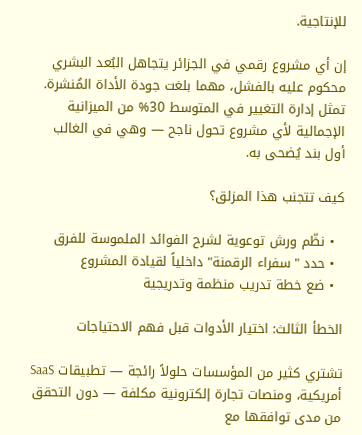للإنتاجية.

إن أي مشروع رقمي في الجزائر يتجاهل البُعد البشري محكوم عليه بالفشل، مهما بلغت جودة الأداة المُنشرة. تمثل إدارة التغيير في المتوسط 30% من الميزانية الإجمالية لأي مشروع تحول ناجح — وهي في الغالب أول بند يُضحى به.

كيف تتجنب هذا المزلق؟

  • نظّم ورش توعوية لشرح الفوائد الملموسة للفرق
  • حدد "سفراء الرقمنة" داخلياً لقيادة المشروع
  • ضع خطة تدريب منظمة وتدريجية

الخطأ الثالث: اختيار الأدوات قبل فهم الاحتياجات

تشتري كثير من المؤسسات حلولاً رائجة — تطبيقات SaaS أمريكية، ومنصات تجارة إلكترونية مكلفة — دون التحقق من مدى توافقها مع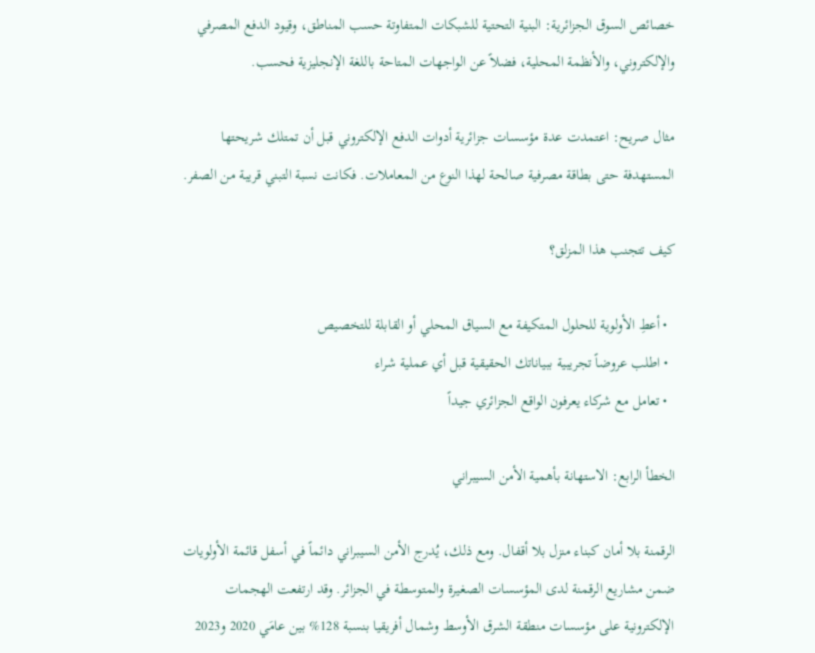خصائص السوق الجزائرية: البنية التحتية للشبكات المتفاوتة حسب المناطق، وقيود الدفع المصرفي والإلكتروني، والأنظمة المحلية، فضلاً عن الواجهات المتاحة باللغة الإنجليزية فحسب.

مثال صريح: اعتمدت عدة مؤسسات جزائرية أدوات الدفع الإلكتروني قبل أن تمتلك شريحتها المستهدفة حتى بطاقة مصرفية صالحة لهذا النوع من المعاملات. فكانت نسبة التبني قريبة من الصفر.

كيف تتجنب هذا المزلق؟

  • أعطِ الأولوية للحلول المتكيفة مع السياق المحلي أو القابلة للتخصيص
  • اطلب عروضاً تجريبية ببياناتك الحقيقية قبل أي عملية شراء
  • تعامل مع شركاء يعرفون الواقع الجزائري جيداً

الخطأ الرابع: الاستهانة بأهمية الأمن السيبراني

الرقمنة بلا أمان كبناء منزل بلا أقفال. ومع ذلك، يُدرج الأمن السيبراني دائماً في أسفل قائمة الأولويات ضمن مشاريع الرقمنة لدى المؤسسات الصغيرة والمتوسطة في الجزائر. وقد ارتفعت الهجمات الإلكترونية على مؤسسات منطقة الشرق الأوسط وشمال أفريقيا بنسبة 128% بين عامَي 2020 و2023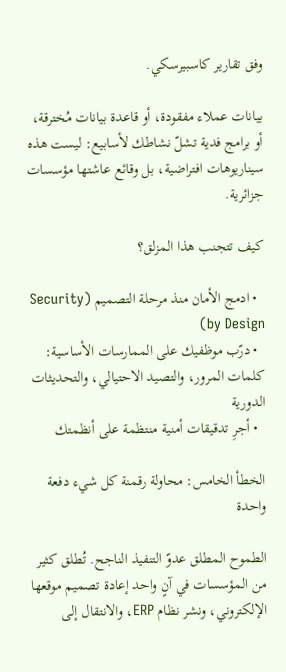وفق تقارير كاسبيرسكي.

بيانات عملاء مفقودة، أو قاعدة بيانات مُخترقة، أو برامج فدية تشلّ نشاطك لأسابيع: ليست هذه سيناريوهات افتراضية، بل وقائع عاشتها مؤسسات جزائرية.

كيف تتجنب هذا المزلق؟

  • ادمج الأمان منذ مرحلة التصميم (Security by Design)
  • درّب موظفيك على الممارسات الأساسية: كلمات المرور، والتصيد الاحتيالي، والتحديثات الدورية
  • أجرِ تدقيقات أمنية منتظمة على أنظمتك

الخطأ الخامس: محاولة رقمنة كل شيء دفعة واحدة

الطموح المطلق عدوّ التنفيذ الناجح. تُطلق كثير من المؤسسات في آنٍ واحد إعادة تصميم موقعها الإلكتروني، ونشر نظام ERP، والانتقال إلى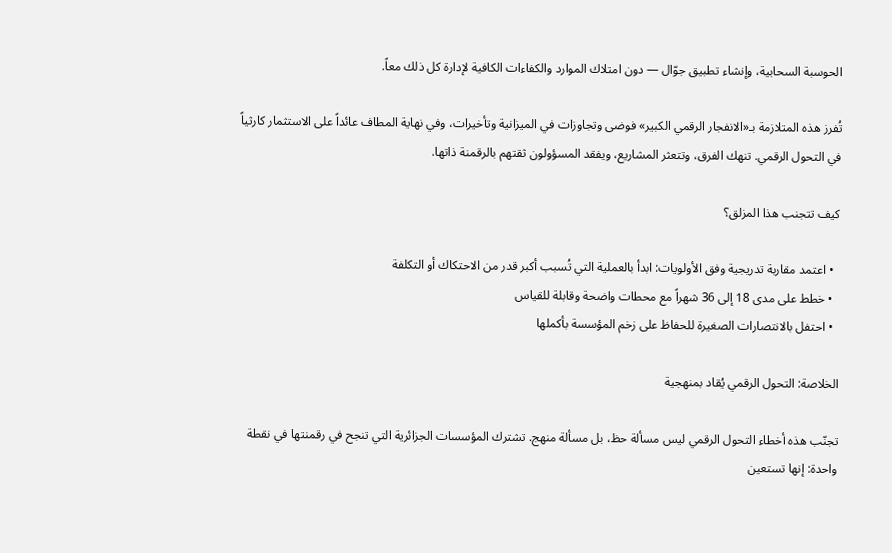الحوسبة السحابية، وإنشاء تطبيق جوّال — دون امتلاك الموارد والكفاءات الكافية لإدارة كل ذلك معاً.

تُفرز هذه المتلازمة بـ«الانفجار الرقمي الكبير» فوضى وتجاوزات في الميزانية وتأخيرات، وفي نهاية المطاف عائداً على الاستثمار كارثياً في التحول الرقمي. تنهك الفرق، وتتعثر المشاريع، ويفقد المسؤولون ثقتهم بالرقمنة ذاتها.

كيف تتجنب هذا المزلق؟

  • اعتمد مقاربة تدريجية وفق الأولويات: ابدأ بالعملية التي تُسبب أكبر قدر من الاحتكاك أو التكلفة
  • خطط على مدى 18 إلى 36 شهراً مع محطات واضحة وقابلة للقياس
  • احتفل بالانتصارات الصغيرة للحفاظ على زخم المؤسسة بأكملها

الخلاصة: التحول الرقمي يُقاد بمنهجية

تجنّب هذه أخطاء التحول الرقمي ليس مسألة حظ، بل مسألة منهج. تشترك المؤسسات الجزائرية التي تنجح في رقمنتها في نقطة واحدة: إنها تستعين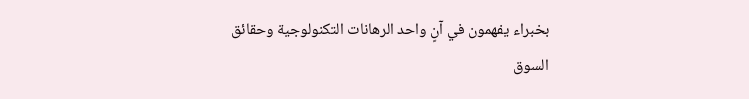بخبراء يفهمون في آنٍ واحد الرهانات التكنولوجية وحقائق السوق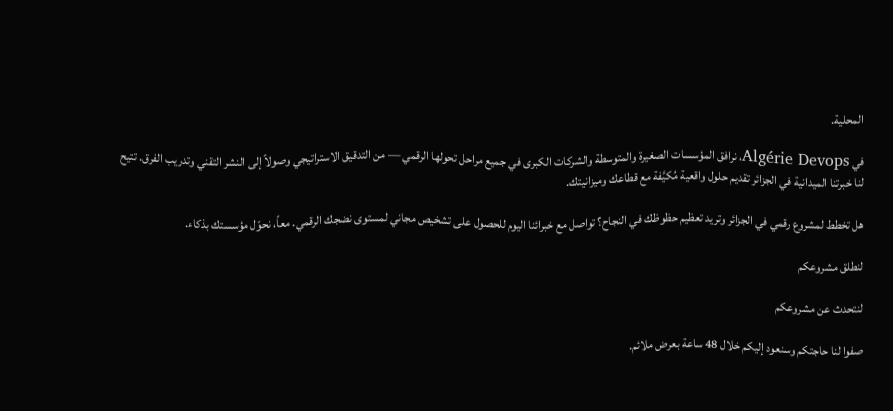المحلية.

في Algérie Devops، نرافق المؤسسات الصغيرة والمتوسطة والشركات الكبرى في جميع مراحل تحولها الرقمي — من التدقيق الاستراتيجي وصولاً إلى النشر التقني وتدريب الفرق. تتيح لنا خبرتنا الميدانية في الجزائر تقديم حلول واقعية مُكيَّفة مع قطاعك وميزانيتك.

هل تخطط لمشروع رقمي في الجزائر وتريد تعظيم حظوظك في النجاح؟ تواصل مع خبرائنا اليوم للحصول على تشخيص مجاني لمستوى نضجك الرقمي. معاً، نحوّل مؤسستك بذكاء.

لنطلق مشروعكم

لنتحدث عن مشروعكم

صفوا لنا حاجتكم وسنعود إليكم خلال 48 ساعة بعرض ملائم.